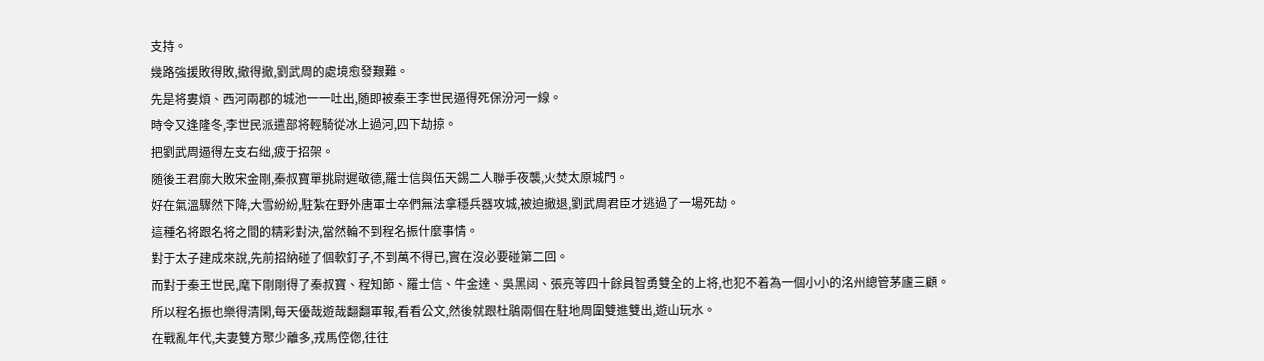支持。
幾路強援敗得敗,撤得撤,劉武周的處境愈發艱難。
先是将婁煩、西河兩郡的城池一一吐出,随即被秦王李世民逼得死保汾河一線。
時令又逢隆冬,李世民派遣部将輕騎從冰上過河,四下劫掠。
把劉武周逼得左支右绌,疲于招架。
随後王君廓大敗宋金剛,秦叔寶單挑尉遲敬德,羅士信與伍天錫二人聯手夜襲,火焚太原城門。
好在氣溫驟然下降,大雪紛紛,駐紮在野外唐軍士卒們無法拿穩兵器攻城,被迫撤退,劉武周君臣才逃過了一場死劫。
這種名将跟名将之間的精彩對決,當然輪不到程名振什麼事情。
對于太子建成來說,先前招納碰了個軟釘子,不到萬不得已,實在沒必要碰第二回。
而對于秦王世民,麾下剛剛得了秦叔寶、程知節、羅士信、牛金達、吳黑闼、張亮等四十餘員智勇雙全的上将,也犯不着為一個小小的洺州總管茅廬三顧。
所以程名振也樂得清閑,每天優哉遊哉翻翻軍報,看看公文,然後就跟杜鵑兩個在駐地周圍雙進雙出,遊山玩水。
在戰亂年代,夫妻雙方聚少離多,戎馬倥偬,往往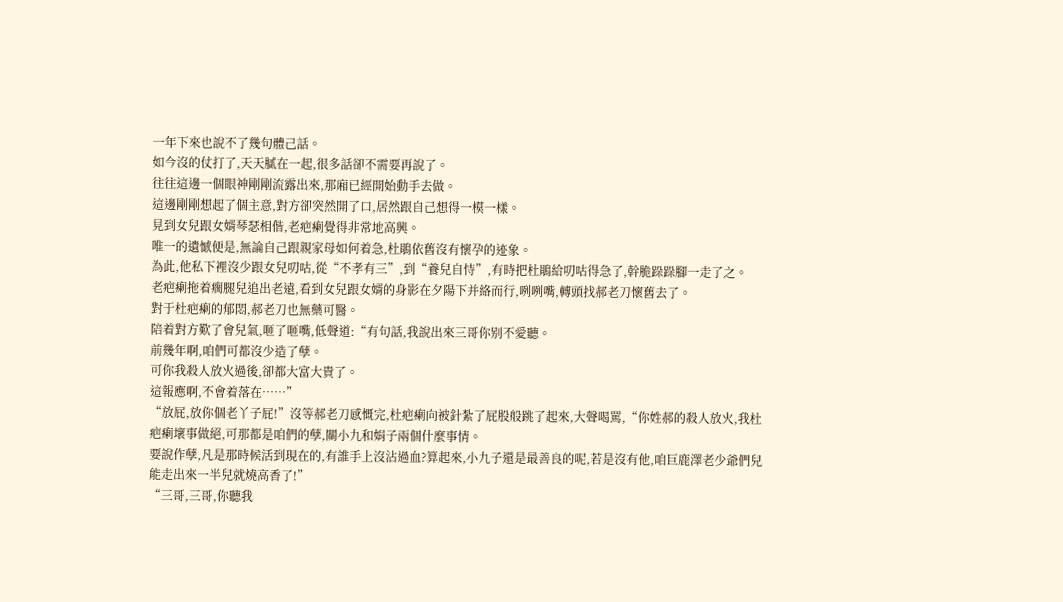一年下來也說不了幾句體己話。
如今沒的仗打了,天天膩在一起,很多話卻不需要再說了。
往往這邊一個眼神剛剛流露出來,那廂已經開始動手去做。
這邊剛剛想起了個主意,對方卻突然開了口,居然跟自己想得一模一樣。
見到女兒跟女婿琴瑟相偕,老疤瘌覺得非常地高興。
唯一的遺憾便是,無論自己跟親家母如何着急,杜鵑依舊沒有懷孕的迹象。
為此,他私下裡沒少跟女兒叨咕,從“不孝有三”,到“養兒自恃”,有時把杜鵑給叨咕得急了,幹脆跺跺腳一走了之。
老疤瘌拖着瘸腿兒追出老遠,看到女兒跟女婿的身影在夕陽下并絡而行,咧咧嘴,轉頭找郝老刀懷舊去了。
對于杜疤瘌的郁悶,郝老刀也無藥可醫。
陪着對方歎了會兒氣,咂了咂嘴,低聲道:“有句話,我說出來三哥你别不愛聽。
前幾年啊,咱們可都沒少造了孽。
可你我殺人放火過後,卻都大富大貴了。
這報應啊,不會着落在……”
“放屁,放你個老丫子屁!”沒等郝老刀感慨完,杜疤瘌向被針紮了屁股般跳了起來,大聲喝罵,“你姓郝的殺人放火,我杜疤瘌壞事做絕,可那都是咱們的孽,關小九和娟子兩個什麼事情。
要說作孽,凡是那時候活到現在的,有誰手上沒沾過血?算起來,小九子還是最善良的呢,若是沒有他,咱巨鹿澤老少爺們兒能走出來一半兒就燒高香了!”
“三哥,三哥,你聽我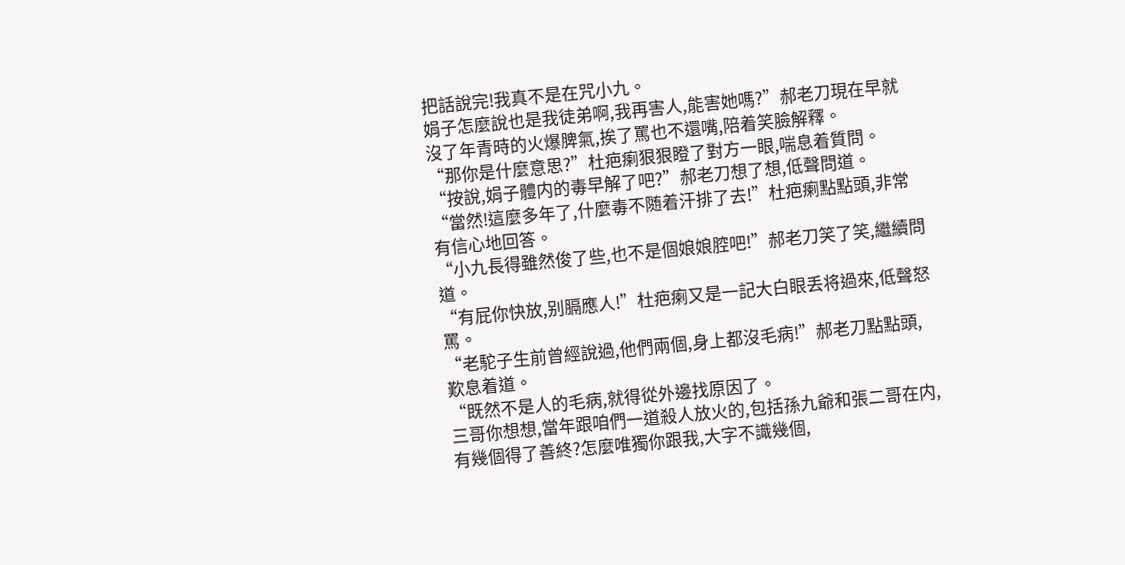把話說完!我真不是在咒小九。
娟子怎麼說也是我徒弟啊,我再害人,能害她嗎?”郝老刀現在早就沒了年青時的火爆脾氣,挨了罵也不還嘴,陪着笑臉解釋。
“那你是什麼意思?”杜疤瘌狠狠瞪了對方一眼,喘息着質問。
“按說,娟子體内的毒早解了吧?”郝老刀想了想,低聲問道。
“當然!這麼多年了,什麼毒不随着汗排了去!”杜疤瘌點點頭,非常有信心地回答。
“小九長得雖然俊了些,也不是個娘娘腔吧!”郝老刀笑了笑,繼續問道。
“有屁你快放,别膈應人!”杜疤瘌又是一記大白眼丢将過來,低聲怒罵。
“老駝子生前曾經說過,他們兩個,身上都沒毛病!”郝老刀點點頭,歎息着道。
“既然不是人的毛病,就得從外邊找原因了。
三哥你想想,當年跟咱們一道殺人放火的,包括孫九爺和張二哥在内,有幾個得了善終?怎麼唯獨你跟我,大字不識幾個,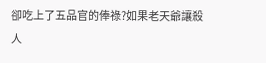卻吃上了五品官的俸祿?如果老天爺讓殺人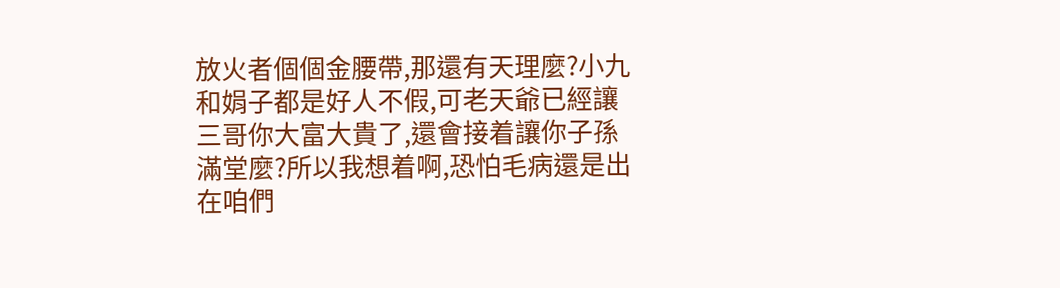放火者個個金腰帶,那還有天理麼?小九和娟子都是好人不假,可老天爺已經讓三哥你大富大貴了,還會接着讓你子孫滿堂麼?所以我想着啊,恐怕毛病還是出在咱們